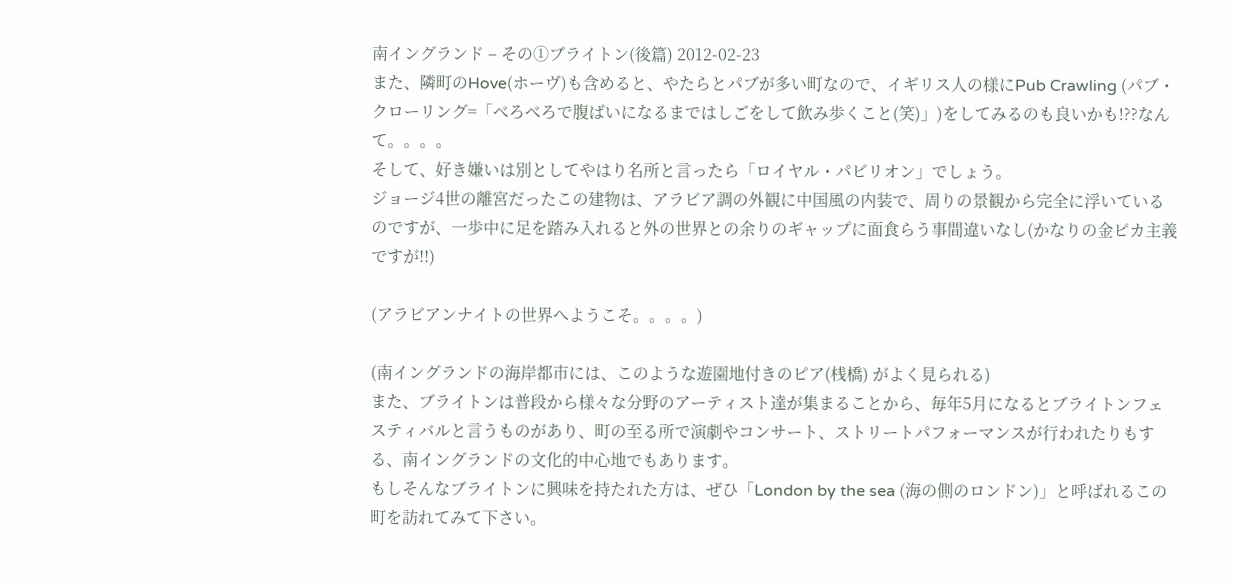南イングランド – その①ブライトン(後篇) 2012-02-23
また、隣町のHove(ホーヴ)も含めると、やたらとパブが多い町なので、イギリス人の様にPub Crawling (パブ・クローリング=「べろべろで腹ばいになるまではしごをして飲み歩くこと(笑)」)をしてみるのも良いかも!??なんて。。。。
そして、好き嫌いは別としてやはり名所と言ったら「ロイヤル・パビリオン」でしょう。
ジョージ4世の離宮だったこの建物は、アラビア調の外観に中国風の内装で、周りの景観から完全に浮いているのですが、一歩中に足を踏み入れると外の世界との余りのギャップに面食らう事間違いなし(かなりの金ピカ主義ですが!!)

(アラビアンナイトの世界へようこそ。。。。)

(南イングランドの海岸都市には、このような遊園地付きのピア(桟橋) がよく見られる)
また、ブライトンは普段から様々な分野のアーティスト達が集まることから、毎年5月になるとブライトンフェスティバルと言うものがあり、町の至る所で演劇やコンサート、ストリートパフォーマンスが行われたりもする、南イングランドの文化的中心地でもあります。
もしそんなブライトンに興味を持たれた方は、ぜひ「London by the sea (海の側のロンドン)」と呼ばれるこの町を訪れてみて下さい。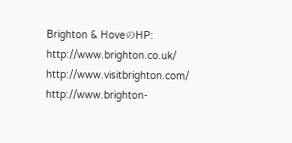Brighton & HoveのHP: http://www.brighton.co.uk/ http://www.visitbrighton.com/ http://www.brighton-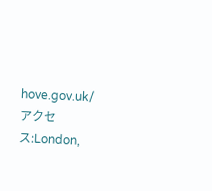hove.gov.uk/
アクセス:London,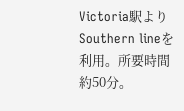Victoria駅よりSouthern lineを利用。所要時間約50分。